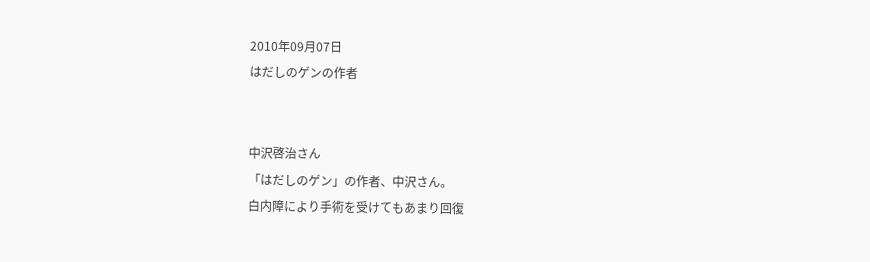2010年09月07日
はだしのゲンの作者


中沢啓治さん
「はだしのゲン」の作者、中沢さん。
白内障により手術を受けてもあまり回復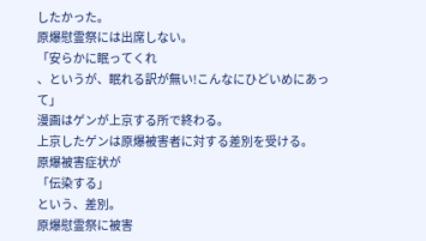したかった。
原爆慰霊祭には出席しない。
「安らかに眠ってくれ
、というが、眠れる訳が無い!こんなにひどいめにあって」
漫画はゲンが上京する所で終わる。
上京したゲンは原爆被害者に対する差別を受ける。
原爆被害症状が
「伝染する」
という、差別。
原爆慰霊祭に被害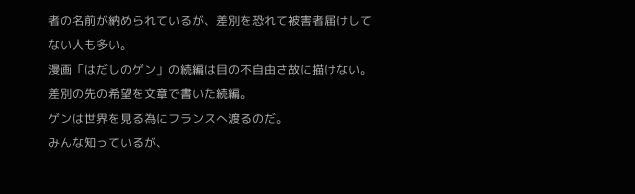者の名前が納められているが、差別を恐れて被害者届けしてない人も多い。
漫画「はだしのゲン」の続編は目の不自由さ故に描けない。
差別の先の希望を文章で書いた続編。
ゲンは世界を見る為にフランスへ渡るのだ。
みんな知っているが、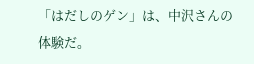「はだしのゲン」は、中沢さんの体験だ。